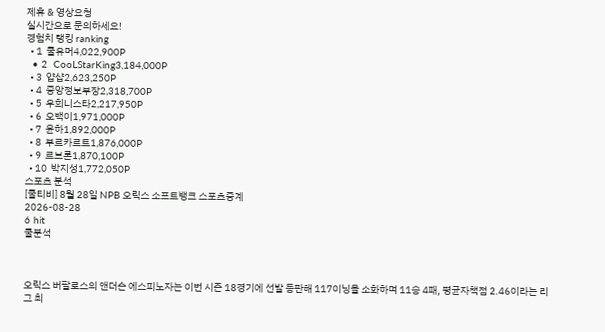제휴 & 영상요청
실시간으로 문의하세요!
경험치 랭킹 ranking
  • 1  쿨유머4,022,900P
  • 2  CooLStarKing3,184,000P
  • 3  얍샵2,623,250P
  • 4  중앙정보부장2,318,700P
  • 5  우희니스타2,217,950P
  • 6  오백이1,971,000P
  • 7  윤하1,892,000P
  • 8  부르카르트1,876,000P
  • 9  르브론1,870,100P
  • 10  박지성1,772,050P
스포츠 분석
[쿨티비] 8월 28일 NPB 오릭스 소프트뱅크 스포츠중계
2026-08-28
6 hit
쿨분석



오릭스 버팔로스의 앤더슨 에스피노자는 이번 시즌 18경기에 선발 등판해 117이닝을 소화하며 11승 4패, 평균자책점 2.46이라는 리그 최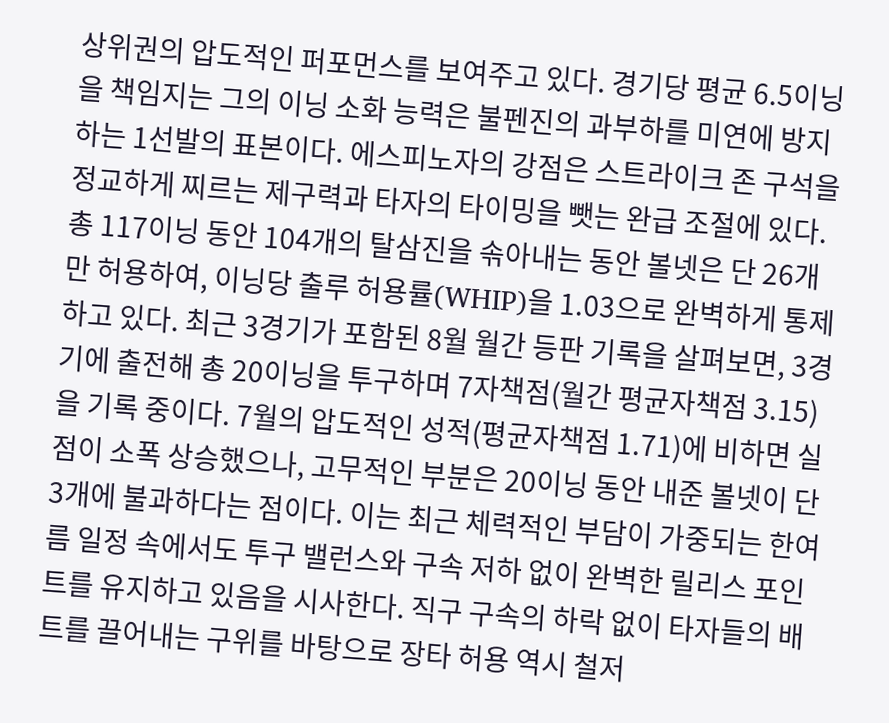상위권의 압도적인 퍼포먼스를 보여주고 있다. 경기당 평균 6.5이닝을 책임지는 그의 이닝 소화 능력은 불펜진의 과부하를 미연에 방지하는 1선발의 표본이다. 에스피노자의 강점은 스트라이크 존 구석을 정교하게 찌르는 제구력과 타자의 타이밍을 뺏는 완급 조절에 있다. 총 117이닝 동안 104개의 탈삼진을 솎아내는 동안 볼넷은 단 26개만 허용하여, 이닝당 출루 허용률(WHIP)을 1.03으로 완벽하게 통제하고 있다. 최근 3경기가 포함된 8월 월간 등판 기록을 살펴보면, 3경기에 출전해 총 20이닝을 투구하며 7자책점(월간 평균자책점 3.15)을 기록 중이다. 7월의 압도적인 성적(평균자책점 1.71)에 비하면 실점이 소폭 상승했으나, 고무적인 부분은 20이닝 동안 내준 볼넷이 단 3개에 불과하다는 점이다. 이는 최근 체력적인 부담이 가중되는 한여름 일정 속에서도 투구 밸런스와 구속 저하 없이 완벽한 릴리스 포인트를 유지하고 있음을 시사한다. 직구 구속의 하락 없이 타자들의 배트를 끌어내는 구위를 바탕으로 장타 허용 역시 철저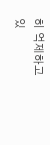히 억제하고 있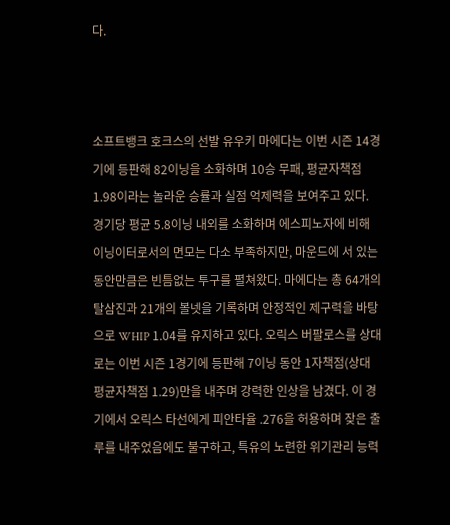다.



소프트뱅크 호크스의 선발 유우키 마에다는 이번 시즌 14경기에 등판해 82이닝을 소화하며 10승 무패, 평균자책점 1.98이라는 놀라운 승률과 실점 억제력을 보여주고 있다. 경기당 평균 5.8이닝 내외를 소화하며 에스피노자에 비해 이닝이터로서의 면모는 다소 부족하지만, 마운드에 서 있는 동안만큼은 빈틈없는 투구를 펼쳐왔다. 마에다는 총 64개의 탈삼진과 21개의 볼넷을 기록하며 안정적인 제구력을 바탕으로 WHIP 1.04를 유지하고 있다. 오릭스 버팔로스를 상대로는 이번 시즌 1경기에 등판해 7이닝 동안 1자책점(상대 평균자책점 1.29)만을 내주며 강력한 인상을 남겼다. 이 경기에서 오릭스 타선에게 피안타율 .276을 허용하며 잦은 출루를 내주었음에도 불구하고, 특유의 노련한 위기관리 능력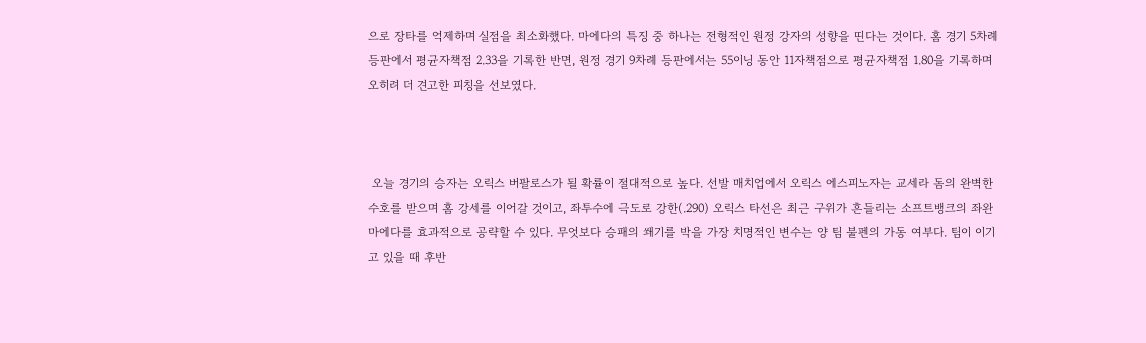으로 장타를 억제하며 실점을 최소화했다. 마에다의 특징 중 하나는 전형적인 원정 강자의 성향을 띤다는 것이다. 홈 경기 5차례 등판에서 평균자책점 2.33을 기록한 반면, 원정 경기 9차례 등판에서는 55이닝 동안 11자책점으로 평균자책점 1.80을 기록하며 오히려 더 견고한 피칭을 선보였다.



 오늘 경기의 승자는 오릭스 버팔로스가 될 확률이 절대적으로 높다. 선발 매치업에서 오릭스 에스피노자는 교세라 돔의 완벽한 수호를 받으며 홈 강세를 이어갈 것이고, 좌투수에 극도로 강한(.290) 오릭스 타선은 최근 구위가 흔들리는 소프트뱅크의 좌완 마에다를 효과적으로 공략할 수 있다. 무엇보다 승패의 쐐기를 박을 가장 치명적인 변수는 양 팀 불펜의 가동 여부다. 팀이 이기고 있을 때 후반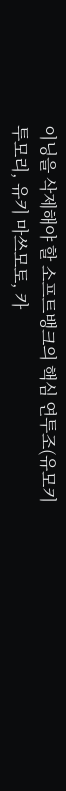이닝을 삭제해야 할 소프트뱅크의 핵심 연투조(유모키 투모리, 유키 마쓰모토, 카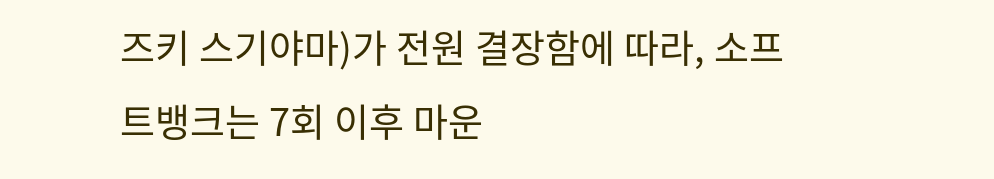즈키 스기야마)가 전원 결장함에 따라, 소프트뱅크는 7회 이후 마운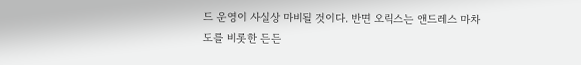드 운영이 사실상 마비될 것이다. 반면 오릭스는 앤드레스 마차도를 비롯한 든든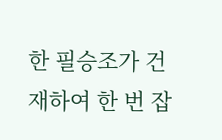한 필승조가 건재하여 한 번 잡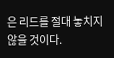은 리드를 절대 놓치지 않을 것이다.